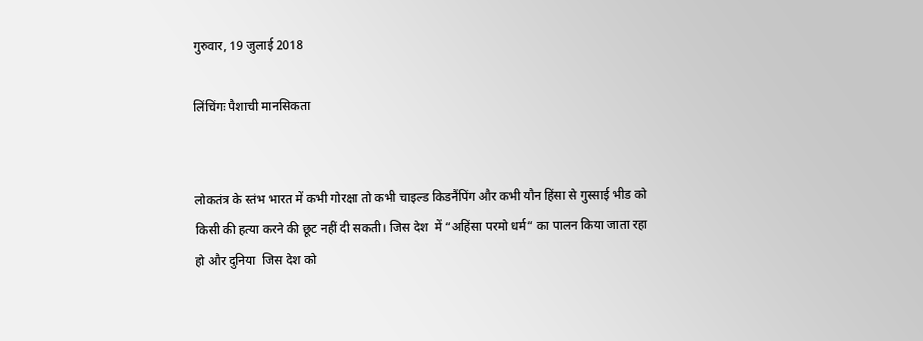गुरुवार, 19 जुलाई 2018

लिंचिंगः पैशाची मानसिकता


लोकतंत्र के स्तंभ भारत में कभी गोरक्षा तो कभी चाइल्ड किडनैंपिंग और कभी यौन हिंसा से गुस्साई भीड को किसी की हत्या करने की छूट नहीं दी सकती। जिस देश  में “अहिंसा परमो धर्म“ का पालन किया जाता रहा हो और दुनिया  जिस देश को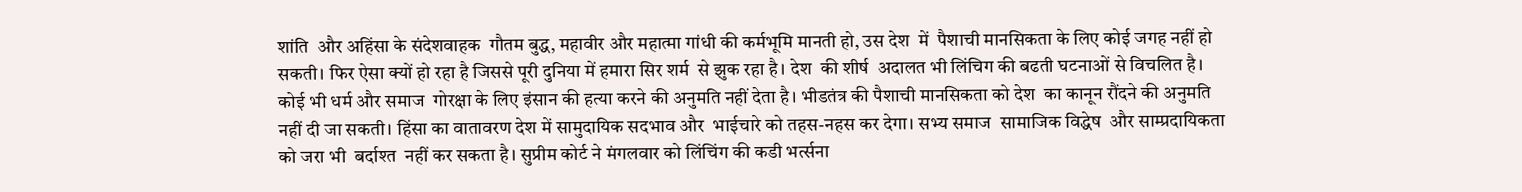शांति  और अहिंसा के संदेशवाहक  गौतम बुद्ध, महावीर और महात्मा गांधी की कर्मभूमि मानती हो, उस देश  में  पैशाची मानसिकता के लिए कोई जगह नहीं हो सकती। फिर ऐसा क्यों हो रहा है जिससे पूरी दुनिया में हमारा सिर शर्म  से झुक रहा है। देश  की शीर्ष  अदालत भी लिंचिग की बढती घटनाओं से विचलित है। कोई भी धर्म और समाज  गोरक्षा के लिए इंसान की हत्या करने की अनुमति नहीं देता है। भीडतंत्र की पैशाची मानसिकता को देश  का कानून रौंदने की अनुमति नहीं दी जा सकती। हिंसा का वातावरण देश में सामुदायिक सदभाव और  भाईचारे को तहस-नहस कर देगा। सभ्य समाज  सामाजिक विद्धेष  और साम्प्रदायिकता को जरा भी  बर्दाश्त  नहीं कर सकता है। सुप्रीम कोर्ट ने मंगलवार को लिंचिंग की कडी भर्त्सना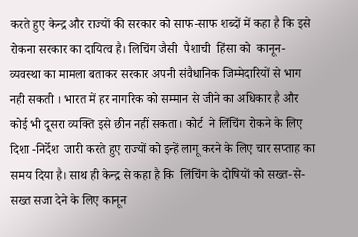करते हुए केन्द्र और राज्यों की सरकार को साफ-साफ शब्दों में कहा है कि इसे रोकना सरकार का दायित्व है। लिचिंग जैसी  पैशाची  हिंसा को  कानून-व्यवस्था का मामला बताकर सरकार अपनी संवैधानिक जिम्मेदारियों से भाग नही सकती । भारत में हर नागरिक को सम्मान से जीने का अधिकार है और कोई भी दूसरा व्यक्ति इसे छीन नहीं सकता। कोर्ट  ने लिंचिंग रोकने के लिए दिशा -निर्देश  जारी करते हुए राज्यों को इन्हें लागू करने के लिए चार सप्ताह का समय दिया है। साथ ही केन्द्र से कहा है कि  लिंचिंग के दोषियों को सख्त-से-सख्त सजा देने के लिए कानून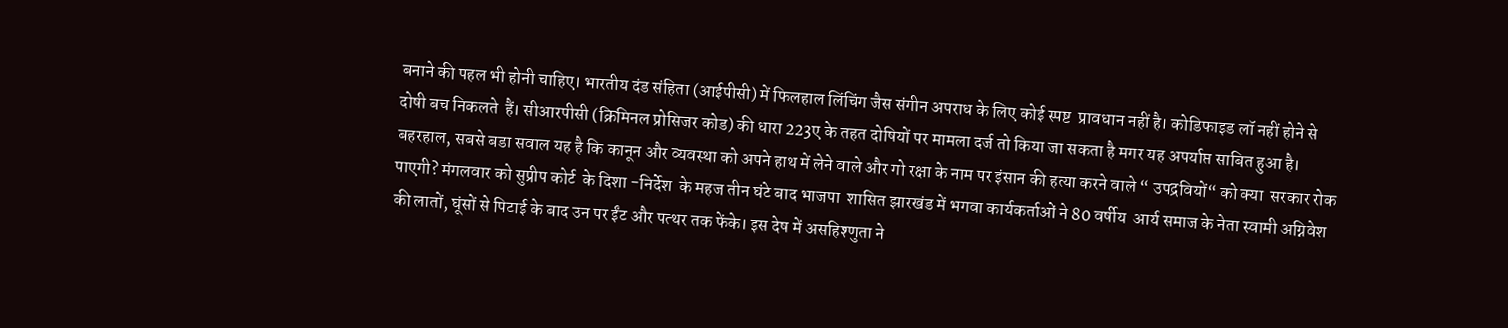बनाने की पहल भी होनी चाहिए। भारतीय दंड संहिता (आईपीसी) में फिलहाल लिंचिंग जैस संगीन अपराध के लिए कोई स्पष्ट  प्रावधान नहीं है। कोडिफाइड लॉ नहीं होने से दोषी बच निकलते  हैं। सीआरपीसी (क्रिमिनल प्रोसिजर कोड) की धारा 223ए के तहत दोषियों पर मामला दर्ज तो किया जा सकता है मगर यह अपर्याप्त साबित हुआ है।  बहरहाल, सबसे बडा सवाल यह है कि कानून और व्यवस्था को अपने हाथ में लेने वाले और गो रक्षा के नाम पर इंसान की हत्या करने वाले “ उपद्रवियों“ को क्या  सरकार रोक पाएगी? मंगलवार को सुप्रीप कोर्ट  के दिशा -निर्देश  के महज तीन घंटे बाद भाजपा  शासित झारखंड में भगवा कार्यकर्ताओं ने 80 वर्षीय  आर्य समाज के नेता स्वामी अग्निवेश  की लातों, घूंसों से पिटाई के बाद उन पर ईंट और पत्थर तक फेंके। इस देष में असहिश्णुता ने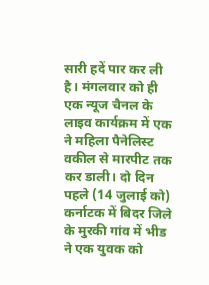सारी हदें पार कर ली है। मंगलवार को ही एक न्यूज चैनल के लाइव कार्यक्रम में एक ने महिला पैनेलिस्ट वकील से मारपीट तक कर डाली। दो दिन पहले (14 जुलाई को)  कर्नाटक में बिदर जिले के मुरकी गांव में भीड ने एक युवक को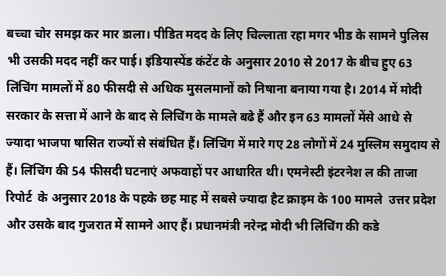बच्चा चोर समझ कर मार डाला। पीडित मदद के लिए चिल्लाता रहा मगर भीड के सामने पुलिस भी उसकी मदद नहीं कर पाई। इंडियास्पेंड कंटेंट के अनुसार 2010 से 2017 के बीच हुए 63 लिंचिंग मामलों में 80 फीसदी से अधिक मुसलमानों को निषाना बनाया गया है। 2014 में मोदी सरकार के सत्ता में आने के बाद से लिचिंग के मामले बढे हैं और इन 63 मामलों मेंसे आधे से ज्यादा भाजपा षासित राज्यों से संबंधित हैं। लिंचिंग में मारे गए 28 लोगों में 24 मुस्लिम समुदाय से हैं। लिंचिंग की 54 फीसदी घटनाएं अफवाहों पर आधारित थी। एमनेस्टी इंटरनेश ल की ताजा रिपोर्ट  के अनुसार 2018 के पहके छह माह में सबसे ज्यादा हैट क्राइम के 100 मामले  उत्तर प्रदेश  और उसके बाद गुजरात में सामने आए हैं। प्रधानमंत्री नरेन्द्र मोदी भी लिंचिंग की कडे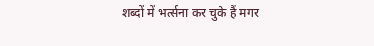शब्दों में भर्त्सना कर चुके हैं मगर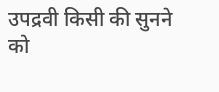उपद्रवी किसी की सुनने को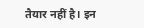तैयार नहीं है। इन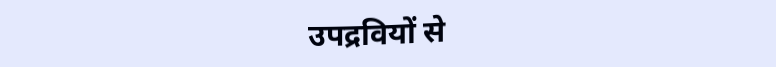उपद्रवियों से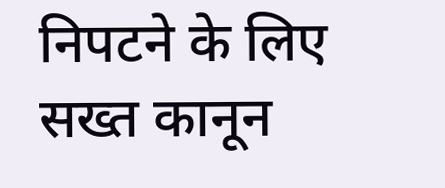निपटने के लिए सख्त कानून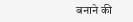बनाने की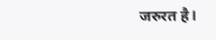जरुरत है।